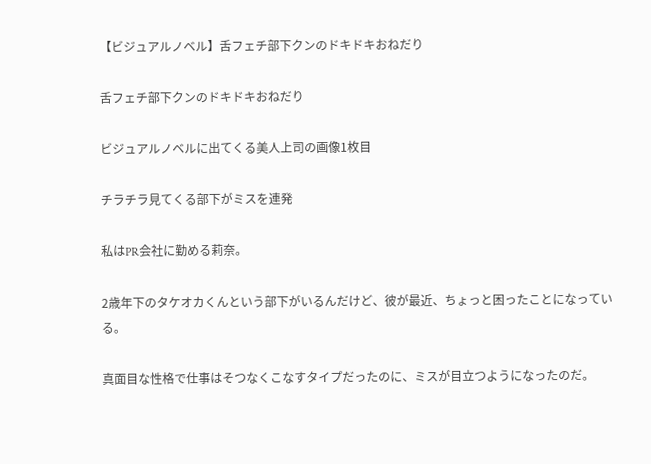【ビジュアルノベル】舌フェチ部下クンのドキドキおねだり

舌フェチ部下クンのドキドキおねだり

ビジュアルノベルに出てくる美人上司の画像1枚目

チラチラ見てくる部下がミスを連発

私はPR会社に勤める莉奈。

2歳年下のタケオカくんという部下がいるんだけど、彼が最近、ちょっと困ったことになっている。

真面目な性格で仕事はそつなくこなすタイプだったのに、ミスが目立つようになったのだ。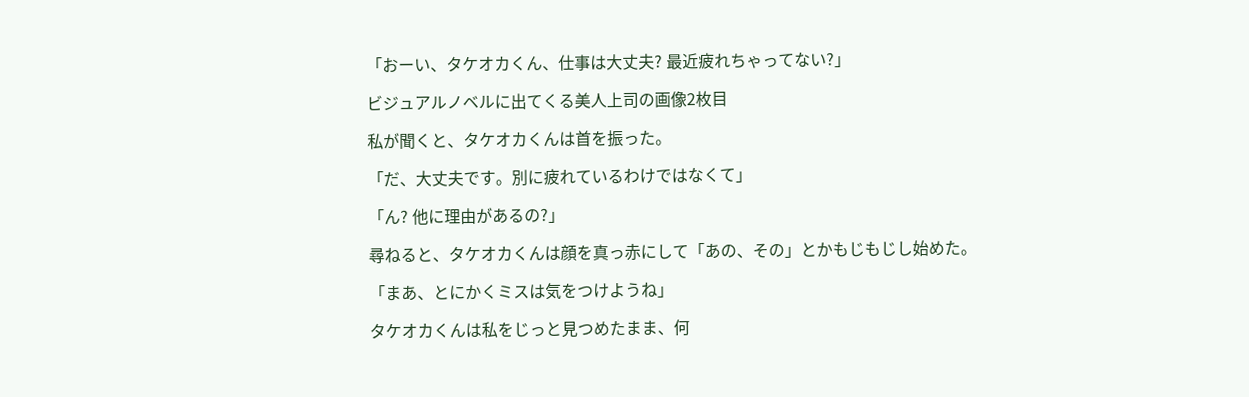「おーい、タケオカくん、仕事は大丈夫? 最近疲れちゃってない?」

ビジュアルノベルに出てくる美人上司の画像2枚目

私が聞くと、タケオカくんは首を振った。

「だ、大丈夫です。別に疲れているわけではなくて」

「ん? 他に理由があるの?」

尋ねると、タケオカくんは顔を真っ赤にして「あの、その」とかもじもじし始めた。

「まあ、とにかくミスは気をつけようね」

タケオカくんは私をじっと見つめたまま、何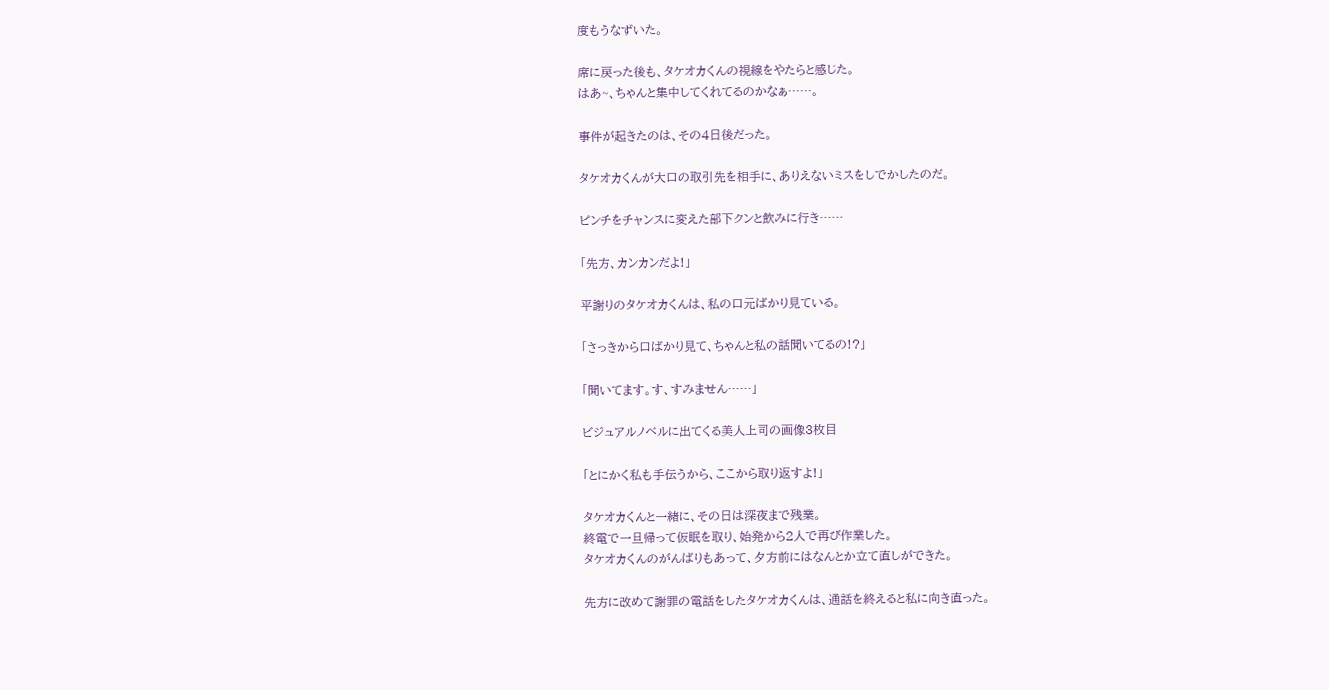度もうなずいた。

席に戻った後も、タケオカくんの視線をやたらと感じた。
はあ~、ちゃんと集中してくれてるのかなぁ……。

事件が起きたのは、その4日後だった。

タケオカくんが大口の取引先を相手に、ありえないミスをしでかしたのだ。

ピンチをチャンスに変えた部下クンと飲みに行き……

「先方、カンカンだよ!」

平謝りのタケオカくんは、私の口元ばかり見ている。

「さっきから口ばかり見て、ちゃんと私の話聞いてるの!?」

「聞いてます。す、すみません……」

ビジュアルノベルに出てくる美人上司の画像3枚目

「とにかく私も手伝うから、ここから取り返すよ!」

タケオカくんと一緒に、その日は深夜まで残業。
終電で一旦帰って仮眠を取り、始発から2人で再び作業した。
タケオカくんのがんばりもあって、夕方前にはなんとか立て直しができた。

先方に改めて謝罪の電話をしたタケオカくんは、通話を終えると私に向き直った。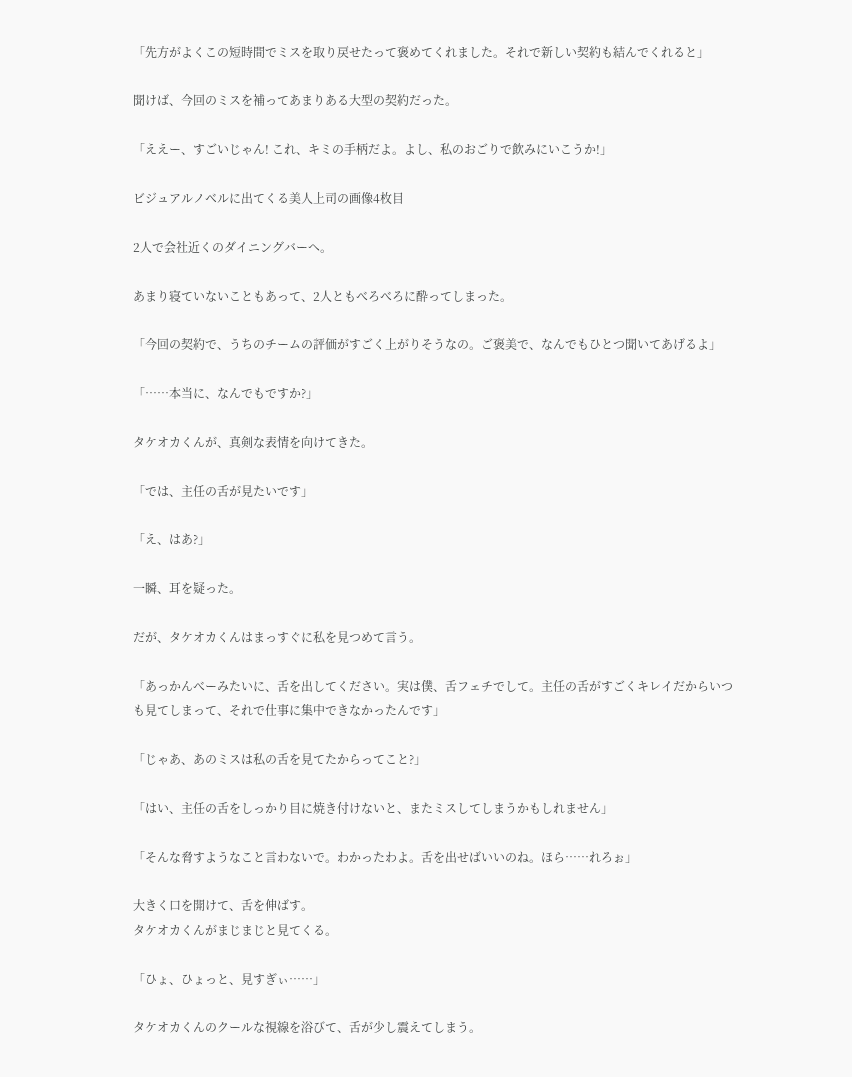「先方がよくこの短時間でミスを取り戻せたって褒めてくれました。それで新しい契約も結んでくれると」

聞けば、今回のミスを補ってあまりある大型の契約だった。

「ええー、すごいじゃん! これ、キミの手柄だよ。よし、私のおごりで飲みにいこうか!」

ビジュアルノベルに出てくる美人上司の画像4枚目

2人で会社近くのダイニングバーへ。

あまり寝ていないこともあって、2人ともべろべろに酔ってしまった。

「今回の契約で、うちのチームの評価がすごく上がりそうなの。ご褒美で、なんでもひとつ聞いてあげるよ」

「……本当に、なんでもですか?」

タケオカくんが、真剣な表情を向けてきた。

「では、主任の舌が見たいです」

「え、はあ?」

一瞬、耳を疑った。

だが、タケオカくんはまっすぐに私を見つめて言う。

「あっかんべーみたいに、舌を出してください。実は僕、舌フェチでして。主任の舌がすごくキレイだからいつも見てしまって、それで仕事に集中できなかったんです」

「じゃあ、あのミスは私の舌を見てたからってこと?」

「はい、主任の舌をしっかり目に焼き付けないと、またミスしてしまうかもしれません」

「そんな脅すようなこと言わないで。わかったわよ。舌を出せばいいのね。ほら……れろぉ」

大きく口を開けて、舌を伸ばす。
タケオカくんがまじまじと見てくる。

「ひょ、ひょっと、見すぎぃ……」

タケオカくんのクールな視線を浴びて、舌が少し震えてしまう。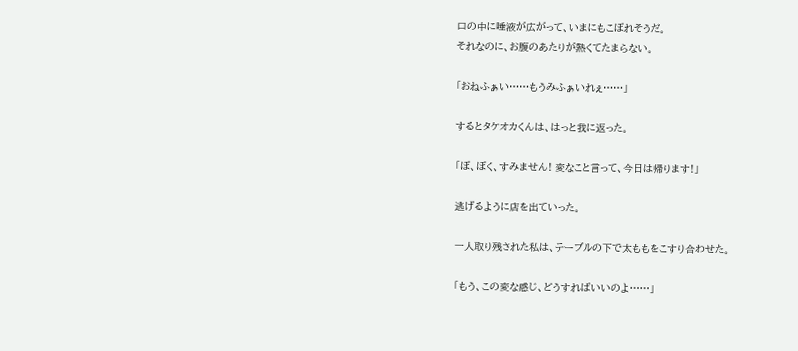口の中に唾液が広がって、いまにもこぼれそうだ。
それなのに、お腹のあたりが熱くてたまらない。

「おねふぁい……もうみふぁいれぇ……」

するとタケオカくんは、はっと我に返った。

「ぼ、ぼく、すみません! 変なこと言って、今日は帰ります!」

逃げるように店を出ていった。

一人取り残された私は、テーブルの下で太ももをこすり合わせた。

「もう、この変な感じ、どうすればいいのよ……」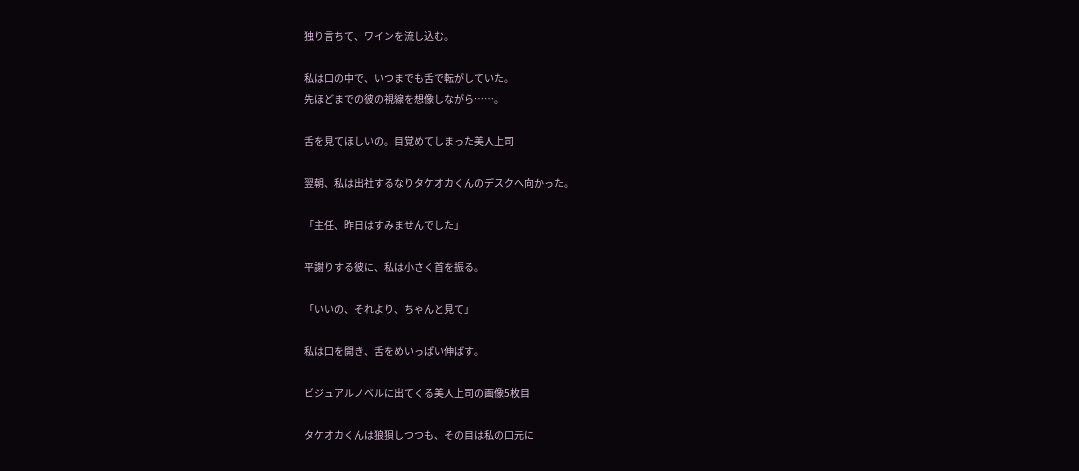独り言ちて、ワインを流し込む。

私は口の中で、いつまでも舌で転がしていた。
先ほどまでの彼の視線を想像しながら……。

舌を見てほしいの。目覚めてしまった美人上司

翌朝、私は出社するなりタケオカくんのデスクへ向かった。

「主任、昨日はすみませんでした」

平謝りする彼に、私は小さく首を振る。

「いいの、それより、ちゃんと見て」

私は口を開き、舌をめいっぱい伸ばす。

ビジュアルノベルに出てくる美人上司の画像5枚目

タケオカくんは狼狽しつつも、その目は私の口元に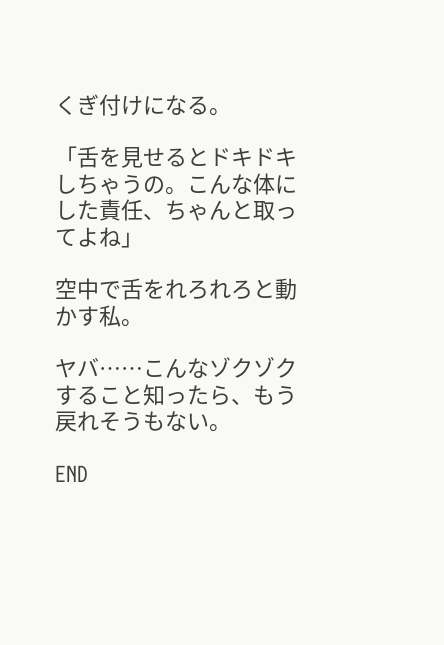くぎ付けになる。

「舌を見せるとドキドキしちゃうの。こんな体にした責任、ちゃんと取ってよね」

空中で舌をれろれろと動かす私。

ヤバ……こんなゾクゾクすること知ったら、もう戻れそうもない。

END